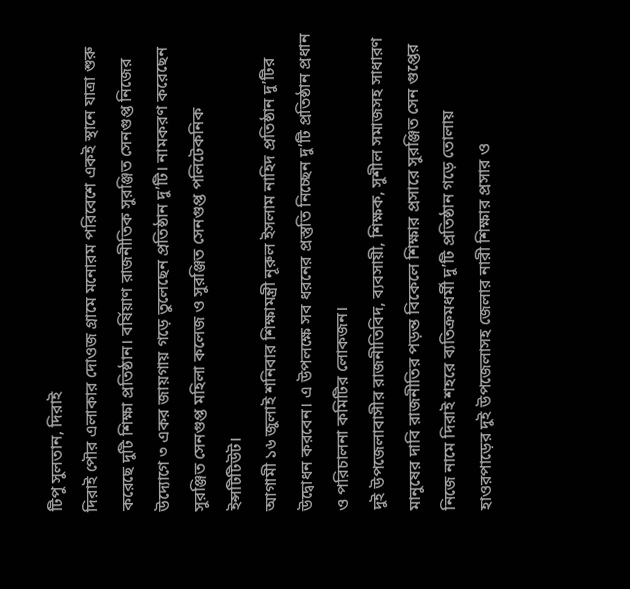টিপু সুলতান, দিরাই
দিরাই পৌর এলাকার দোওজ গ্রামে মনোরম পরিবেশে একই স্থানে যাত্রা শুরু করেছে দুটি শিক্ষা প্রতিষ্ঠান। বর্ষিয়াণ রাজনীতিক সুরঞ্জিত সেনগুপ্ত নিজের উদ্যোগে ৩ একর জায়গায় গড়ে তুলেছেন প্রতিষ্ঠান দু’টি। নামকরণ করেছেন সুরঞ্জিত সেনগুপ্ত মহিলা কলেজ ও সুরঞ্জিত সেনগুপ্ত পলিটেকনিক ইন্সটিটিউট।
আগামী ১৬ জুলাই শনিবার শিক্ষামন্ত্রী নূরুল ইসলাম নাহিদ প্রতিষ্ঠান দু’টির উদ্বোধন করবেন। এ উপলক্ষে সব ধরনের প্রস্তুতি নিচ্ছেন দু’টি প্রতিষ্ঠান প্রধান ও পরিচালনা কমিটির লোকজন।
দুই উপজেলাবাসীর রাজনীতিবিদ, ব্যবসায়ী, শিক্ষক, সুশীল সমাজসহ সাধারণ মানুষের দাবি রাজনীতির পড়ন্ত বিকেলে শিক্ষার প্রসারে সুরঞ্জিত সেন গুপ্তের নিজে নামে দিরাই শহরে ব্যতিক্রমধর্মী দু’টি প্রতিষ্ঠান গড়ে তোলায় হাওরপাড়ের দুই উপজেলাসহ জেলার নারী শিক্ষার প্রসার ও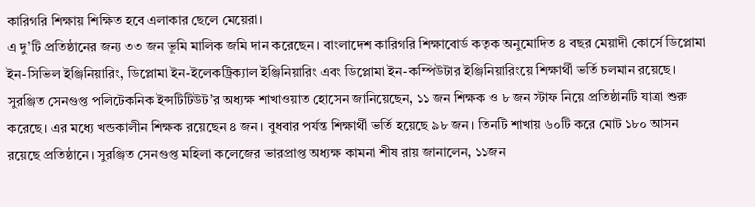কারিগরি শিক্ষায় শিক্ষিত হবে এলাকার ছেলে মেয়েরা।
এ দু’টি প্রতিষ্ঠানের জন্য ৩৩ জন ভূমি মালিক জমি দান করেছেন। বাংলাদেশ কারিগরি শিক্ষাবোর্ড কতৃক অনুমোদিত ৪ বছর মেয়াদী কোর্সে ডিপ্লোমা ইন-সিভিল ইঞ্জিনিয়ারিং, ডিপ্লোমা ইন-ইলেকট্রিক্যাল ইঞ্জিনিয়ারিং এবং ডিপ্লোমা ইন-কম্পিউটার ইঞ্জিনিয়ারিংয়ে শিক্ষার্থী ভর্তি চলমান রয়েছে।
সুরঞ্জিত সেনগুপ্ত পলিটেকনিক ইন্সটিটিউট’র অধ্যক্ষ শাখাওয়াত হোসেন জানিয়েছেন, ১১ জন শিক্ষক ও ৮ জন স্টাফ নিয়ে প্রতিষ্ঠানটি যাত্রা শুরু করেছে। এর মধ্যে খন্ডকালীন শিক্ষক রয়েছেন ৪ জন। বুধবার পর্যন্ত শিক্ষার্থী ভর্তি হয়েছে ৯৮ জন। তিনটি শাখায় ৬০টি করে মোট ১৮০ আসন রয়েছে প্রতিষ্ঠানে। সুরঞ্জিত সেনগুপ্ত মহিলা কলেজের ভারপ্রাপ্ত অধ্যক্ষ কামনা শীষ রায় জানালেন, ১১জন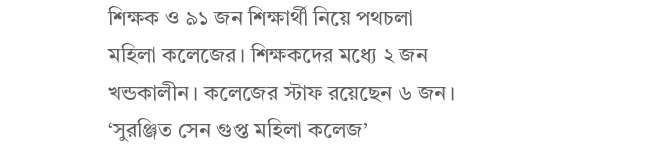শিক্ষক ও ৯১ জন শিক্ষার্থী নিয়ে পথচলা মহিলা কলেজের। শিক্ষকদের মধ্যে ২ জন খন্ডকালীন। কলেজের স্টাফ রয়েছেন ৬ জন। ‘সুরঞ্জিত সেন গুপ্ত মহিলা কলেজ’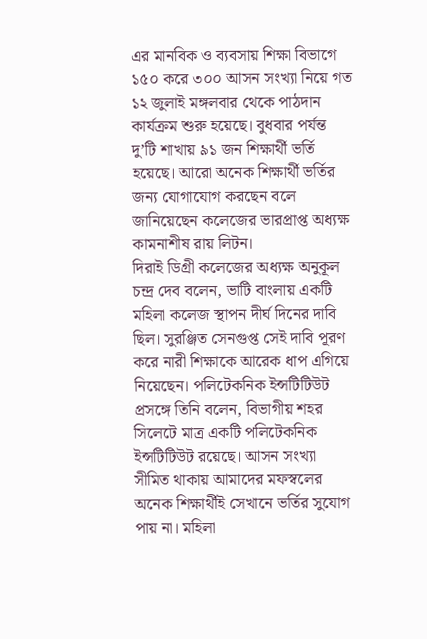এর মানবিক ও ব্যবসায় শিক্ষা বিভাগে ১৫০ করে ৩০০ আসন সংখ্যা নিয়ে গত ১২ জুলাই মঙ্গলবার থেকে পাঠদান কার্যক্রম শুরু হয়েছে। বুধবার পর্যন্ত দু’টি শাখায় ৯১ জন শিক্ষার্থী ভর্তি হয়েছে। আরো অনেক শিক্ষার্থী ভর্তির জন্য যোগাযোগ করছেন বলে জানিয়েছেন কলেজের ভারপ্রাপ্ত অধ্যক্ষ কামনাশীষ রায় লিটন।
দিরাই ডিগ্রী কলেজের অধ্যক্ষ অনুকূল চন্দ্র দেব বলেন, ভাটি বাংলায় একটি মহিলা কলেজ স্থাপন দীর্ঘ দিনের দাবি ছিল। সুরঞ্জিত সেনগুপ্ত সেই দাবি পূরণ করে নারী শিক্ষাকে আরেক ধাপ এগিয়ে নিয়েছেন। পলিটেকনিক ইন্সটিটিউট প্রসঙ্গে তিনি বলেন, বিভাগীয় শহর সিলেটে মাত্র একটি পলিটেকনিক ইন্সটিটিউট রয়েছে। আসন সংখ্যা সীমিত থাকায় আমাদের মফস্বলের অনেক শিক্ষার্থীই সেখানে ভর্তির সুযোগ পায় না। মহিলা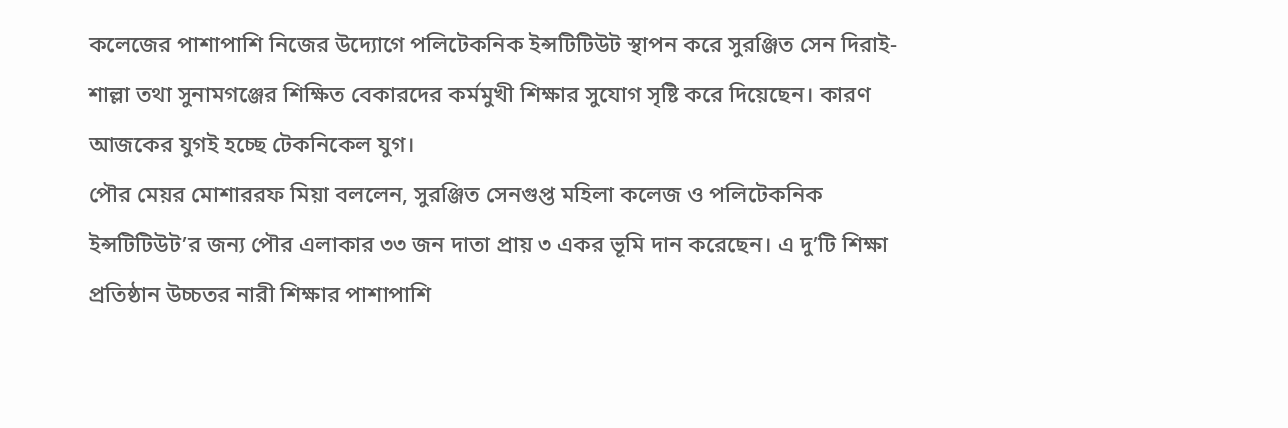কলেজের পাশাপাশি নিজের উদ্যোগে পলিটেকনিক ইন্সটিটিউট স্থাপন করে সুরঞ্জিত সেন দিরাই-শাল্লা তথা সুনামগঞ্জের শিক্ষিত বেকারদের কর্মমুখী শিক্ষার সুযোগ সৃষ্টি করে দিয়েছেন। কারণ আজকের যুগই হচ্ছে টেকনিকেল যুগ।
পৌর মেয়র মোশাররফ মিয়া বললেন, সুরঞ্জিত সেনগুপ্ত মহিলা কলেজ ও পলিটেকনিক ইন্সটিটিউট’র জন্য পৌর এলাকার ৩৩ জন দাতা প্রায় ৩ একর ভূমি দান করেছেন। এ দু’টি শিক্ষা প্রতিষ্ঠান উচ্চতর নারী শিক্ষার পাশাপাশি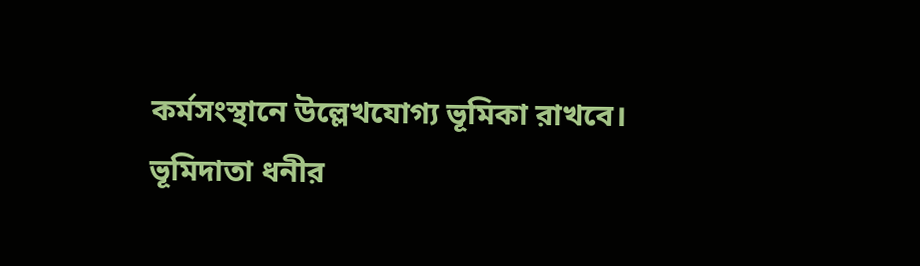কর্মসংস্থানে উল্লেখযোগ্য ভূমিকা রাখবে।
ভূমিদাতা ধনীর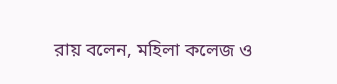রায় বলেন, মহিলা কলেজ ও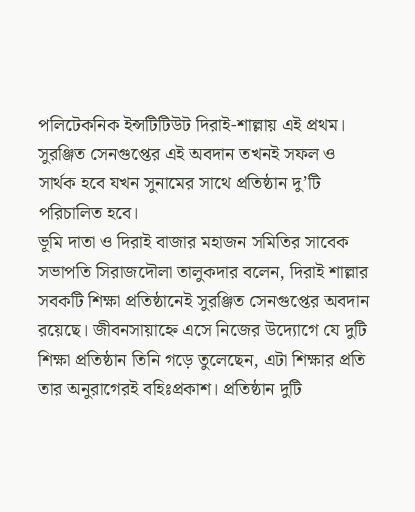পলিটেকনিক ইন্সটিটিউট দিরাই-শাল্লায় এই প্রথম। সুরঞ্জিত সেনগুপ্তের এই অবদান তখনই সফল ও সার্থক হবে যখন সুনামের সাথে প্রতিষ্ঠান দু’টি পরিচালিত হবে।
ভূমি দাতা ও দিরাই বাজার মহাজন সমিতির সাবেক সভাপতি সিরাজদৌলা তালুকদার বলেন, দিরাই শাল্লার সবকটি শিক্ষা প্রতিষ্ঠানেই সুরঞ্জিত সেনগুপ্তের অবদান রয়েছে। জীবনসায়াহ্নে এসে নিজের উদ্যোগে যে দুটি শিক্ষা প্রতিষ্ঠান তিনি গড়ে তুলেছেন, এটা শিক্ষার প্রতি তার অনুরাগেরই বহিঃপ্রকাশ। প্রতিষ্ঠান দুটি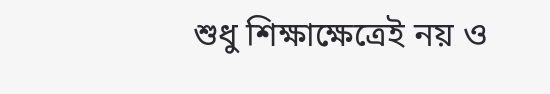শুধু শিক্ষাক্ষেত্রেই নয় ও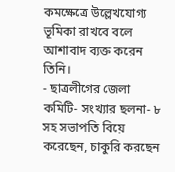কমক্ষেত্রে উল্লেখযোগ্য ভূমিকা রাখবে বলে আশাবাদ ব্যক্ত করেন তিনি।
- ছাত্রলীগের জেলা কমিটি- সংখ্যার ছলনা- ৮ সহ সভাপতি বিয়ে করেছেন, চাকুরি করছেন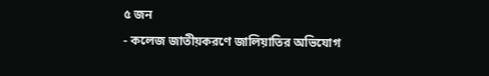৫ জন
- কলেজ জাতীয়করণে জালিয়াতির অভিযোগ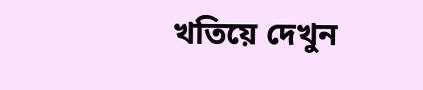খতিয়ে দেখুন